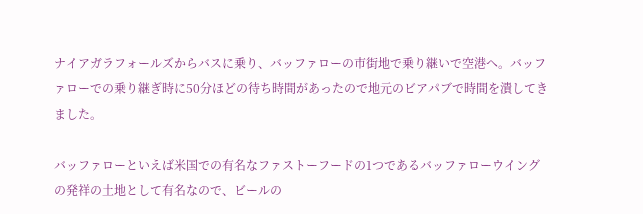ナイアガラフォールズからバスに乗り、バッファローの市街地で乗り継いで空港へ。バッファローでの乗り継ぎ時に50分ほどの待ち時間があったので地元のビアパブで時間を潰してきました。

バッファローといえば米国での有名なファストーフードの1つであるバッファローウイングの発祥の土地として有名なので、ビールの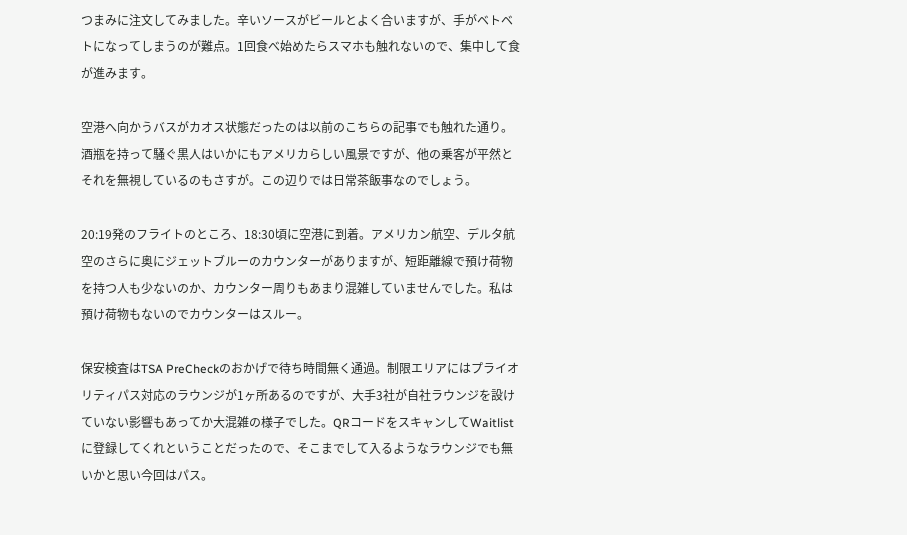つまみに注文してみました。辛いソースがビールとよく合いますが、手がベトベトになってしまうのが難点。1回食べ始めたらスマホも触れないので、集中して食が進みます。

空港へ向かうバスがカオス状態だったのは以前のこちらの記事でも触れた通り。
酒瓶を持って騒ぐ黒人はいかにもアメリカらしい風景ですが、他の乗客が平然とそれを無視しているのもさすが。この辺りでは日常茶飯事なのでしょう。

20:19発のフライトのところ、18:30頃に空港に到着。アメリカン航空、デルタ航空のさらに奥にジェットブルーのカウンターがありますが、短距離線で預け荷物を持つ人も少ないのか、カウンター周りもあまり混雑していませんでした。私は預け荷物もないのでカウンターはスルー。

保安検査はTSA PreCheckのおかげで待ち時間無く通過。制限エリアにはプライオリティパス対応のラウンジが1ヶ所あるのですが、大手3社が自社ラウンジを設けていない影響もあってか大混雑の様子でした。QRコードをスキャンしてWaitlistに登録してくれということだったので、そこまでして入るようなラウンジでも無いかと思い今回はパス。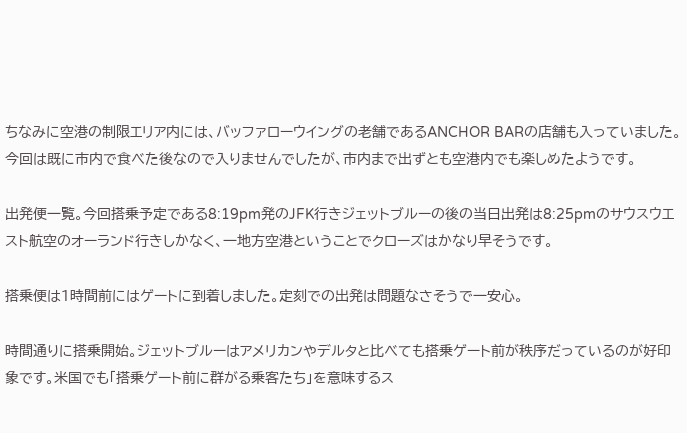ちなみに空港の制限エリア内には、バッファローウイングの老舗であるANCHOR BARの店舗も入っていました。今回は既に市内で食べた後なので入りませんでしたが、市内まで出ずとも空港内でも楽しめたようです。

出発便一覧。今回搭乗予定である8:19pm発のJFK行きジェットブルーの後の当日出発は8:25pmのサウスウエスト航空のオーランド行きしかなく、一地方空港ということでクローズはかなり早そうです。

搭乗便は1時間前にはゲートに到着しました。定刻での出発は問題なさそうで一安心。

時間通りに搭乗開始。ジェットブルーはアメリカンやデルタと比べても搭乗ゲート前が秩序だっているのが好印象です。米国でも「搭乗ゲート前に群がる乗客たち」を意味するス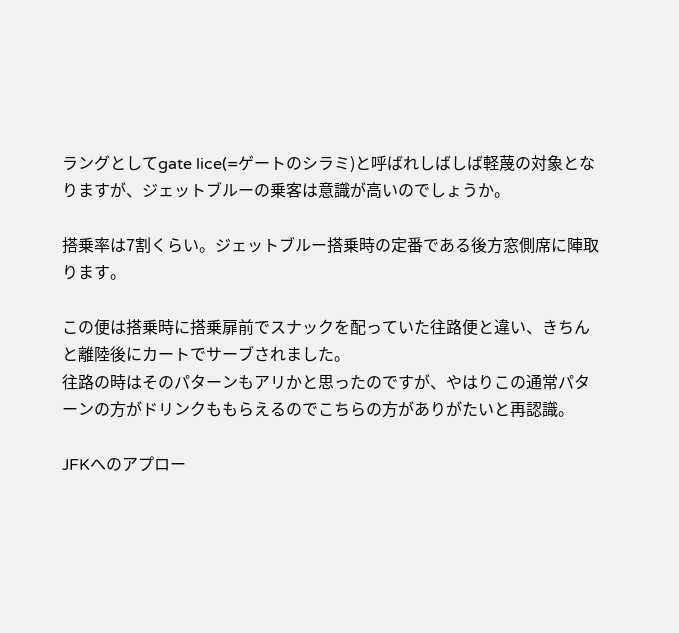ラングとしてgate lice(=ゲートのシラミ)と呼ばれしばしば軽蔑の対象となりますが、ジェットブルーの乗客は意識が高いのでしょうか。

搭乗率は7割くらい。ジェットブルー搭乗時の定番である後方窓側席に陣取ります。

この便は搭乗時に搭乗扉前でスナックを配っていた往路便と違い、きちんと離陸後にカートでサーブされました。
往路の時はそのパターンもアリかと思ったのですが、やはりこの通常パターンの方がドリンクももらえるのでこちらの方がありがたいと再認識。

JFKへのアプロー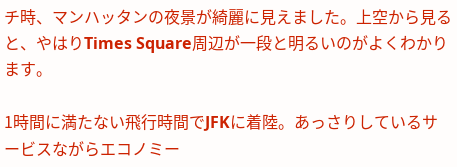チ時、マンハッタンの夜景が綺麗に見えました。上空から見ると、やはりTimes Square周辺が一段と明るいのがよくわかります。

1時間に満たない飛行時間でJFKに着陸。あっさりしているサービスながらエコノミー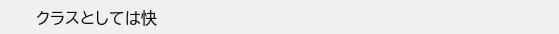クラスとしては快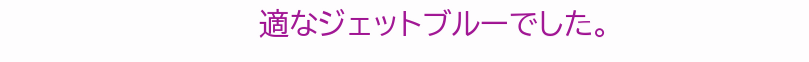適なジェットブルーでした。